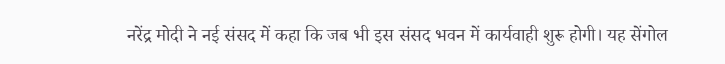नरेंद्र मोदी ने नई संसद में कहा कि जब भी इस संसद भवन में कार्यवाही शुरू होगी। यह सेंगोल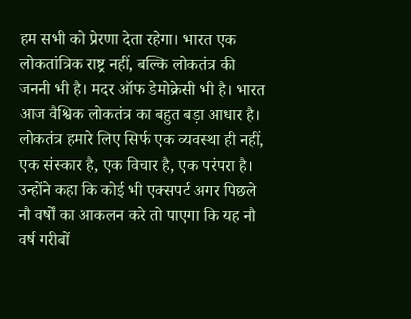हम सभी को प्रेरणा देता रहेगा। भारत एक लोकतांत्रिक राष्ट्र नहीं, बल्कि लोकतंत्र की जननी भी है। मदर ऑफ डेमोक्रेसी भी है। भारत आज वैश्विक लोकतंत्र का बहुत बड़ा आधार है। लोकतंत्र हमारे लिए सिर्फ एक व्यवस्था ही नहीं, एक संस्कार है, एक विचार है, एक परंपरा है।
उन्होंने कहा कि कोई भी एक्सपर्ट अगर पिछले नौ वर्षों का आकलन करे तो पाएगा कि यह नौ वर्ष गरीबों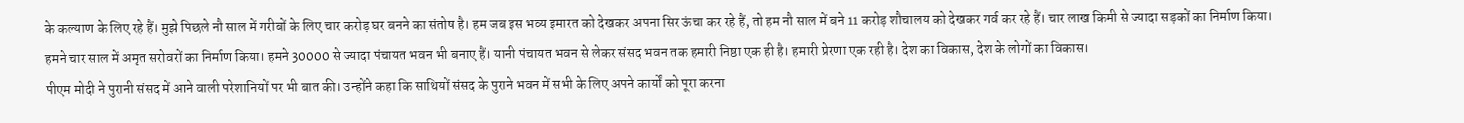के कल्याण के लिए रहे हैं। मुझे पिछले नौ साल में गरीबों के लिए चार करोड़ घर बनने का संतोष है। हम जब इस भव्य इमारत को देखकर अपना सिर ऊंचा कर रहे हैं, तो हम नौ साल में बने 11 करोड़ शौचालय को देखकर गर्व कर रहे हैं। चार लाख किमी से ज्यादा सड़कों का निर्माण किया। हमने चार साल में अमृत सरोवरों का निर्माण किया। हमने 30000 से ज्यादा पंचायत भवन भी बनाए हैं। यानी पंचायत भवन से लेकर संसद भवन तक हमारी निष्ठा एक ही है। हमारी प्रेरणा एक रही है। देश का विकास, देश के लोगों का विकास।
पीएम मोदी ने पुरानी संसद में आने वाली परेशानियों पर भी बात की। उन्होंने कहा कि साथियों संसद के पुराने भवन में सभी के लिए अपने कार्यों को पूरा करना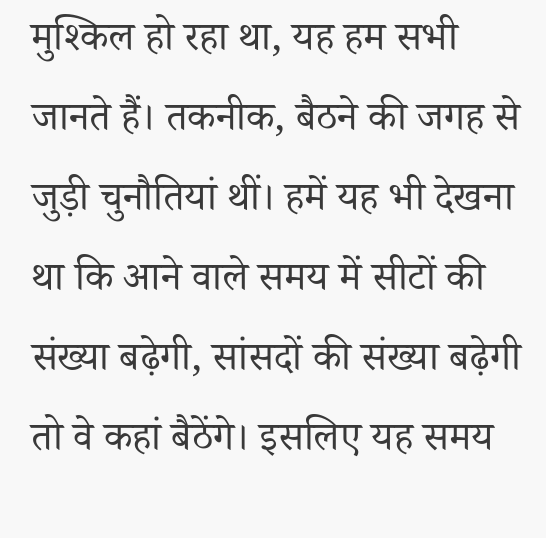मुश्किल हो रहा था, यह हम सभी जानते हैं। तकनीक, बैठने की जगह से जुड़ी चुनौतियां थीं। हमें यह भी देखना था कि आने वाले समय में सीटों की संख्या बढ़ेगी, सांसदों की संख्या बढ़ेगी तो वे कहां बैठेंगे। इसलिए यह समय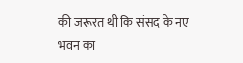की जरूरत थी कि संसद के नए भवन का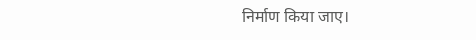निर्माण किया जाए।